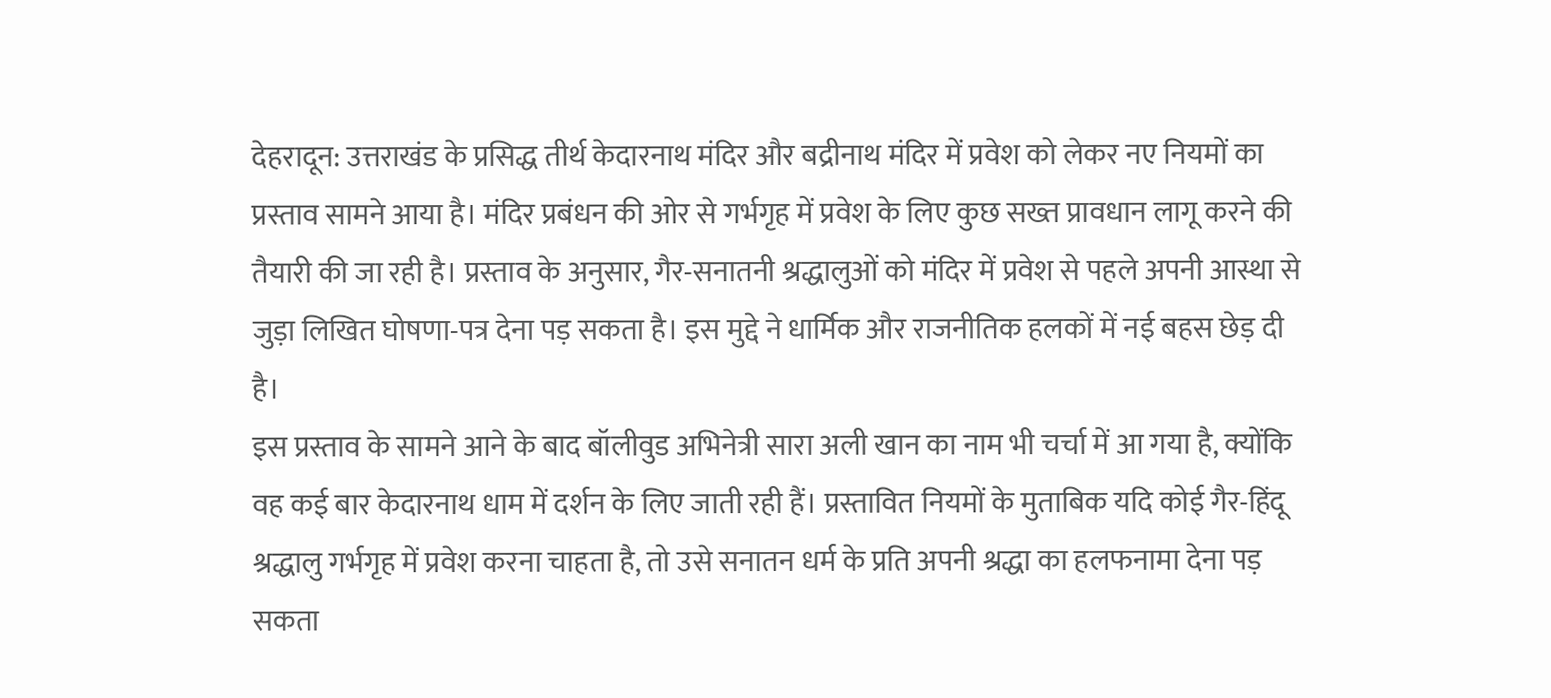देहरादून: उत्तराखंड के प्रसिद्ध तीर्थ केदारनाथ मंदिर और बद्रीनाथ मंदिर में प्रवेश को लेकर नए नियमों का प्रस्ताव सामने आया है। मंदिर प्रबंधन की ओर से गर्भगृह में प्रवेश के लिए कुछ सख्त प्रावधान लागू करने की तैयारी की जा रही है। प्रस्ताव के अनुसार, गैर-सनातनी श्रद्धालुओं को मंदिर में प्रवेश से पहले अपनी आस्था से जुड़ा लिखित घोषणा-पत्र देना पड़ सकता है। इस मुद्दे ने धार्मिक और राजनीतिक हलकों में नई बहस छेड़ दी है।
इस प्रस्ताव के सामने आने के बाद बॉलीवुड अभिनेत्री सारा अली खान का नाम भी चर्चा में आ गया है, क्योंकि वह कई बार केदारनाथ धाम में दर्शन के लिए जाती रही हैं। प्रस्तावित नियमों के मुताबिक यदि कोई गैर-हिंदू श्रद्धालु गर्भगृह में प्रवेश करना चाहता है, तो उसे सनातन धर्म के प्रति अपनी श्रद्धा का हलफनामा देना पड़ सकता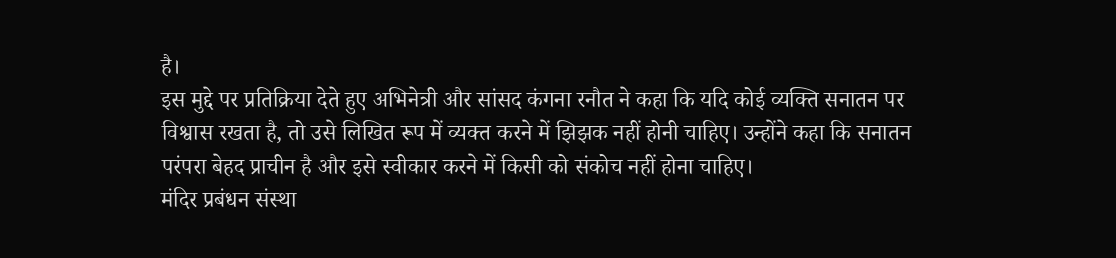है।
इस मुद्दे पर प्रतिक्रिया देते हुए अभिनेत्री और सांसद कंगना रनौत ने कहा कि यदि कोई व्यक्ति सनातन पर विश्वास रखता है, तो उसे लिखित रूप में व्यक्त करने में झिझक नहीं होनी चाहिए। उन्होंने कहा कि सनातन परंपरा बेहद प्राचीन है और इसे स्वीकार करने में किसी को संकोच नहीं होना चाहिए।
मंदिर प्रबंधन संस्था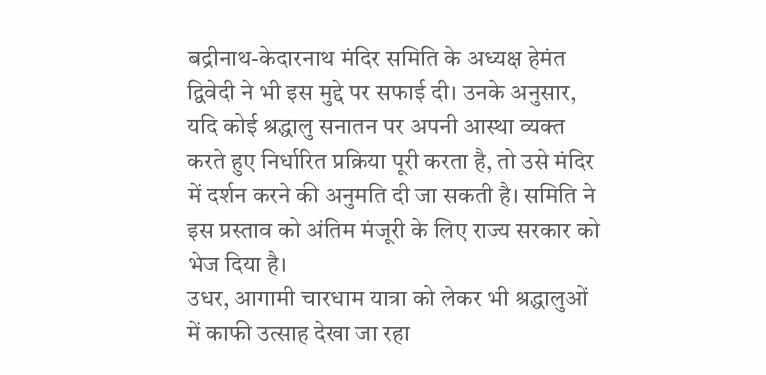बद्रीनाथ-केदारनाथ मंदिर समिति के अध्यक्ष हेमंत द्विवेदी ने भी इस मुद्दे पर सफाई दी। उनके अनुसार, यदि कोई श्रद्धालु सनातन पर अपनी आस्था व्यक्त करते हुए निर्धारित प्रक्रिया पूरी करता है, तो उसे मंदिर में दर्शन करने की अनुमति दी जा सकती है। समिति ने इस प्रस्ताव को अंतिम मंजूरी के लिए राज्य सरकार को भेज दिया है।
उधर, आगामी चारधाम यात्रा को लेकर भी श्रद्धालुओं में काफी उत्साह देखा जा रहा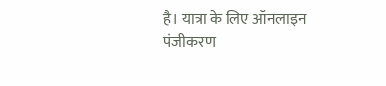है। यात्रा के लिए ऑनलाइन पंजीकरण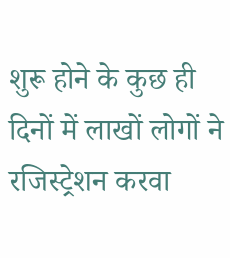शुरू होने के कुछ ही दिनों में लाखों लोगों ने रजिस्ट्रेशन करवा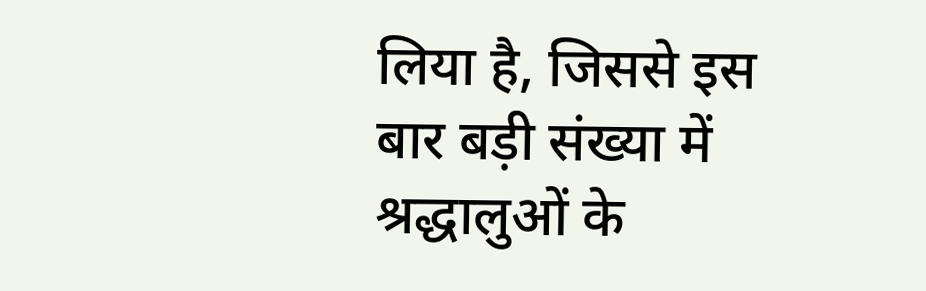लिया है, जिससे इस बार बड़ी संख्या में श्रद्धालुओं के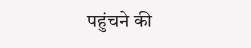पहुंचने की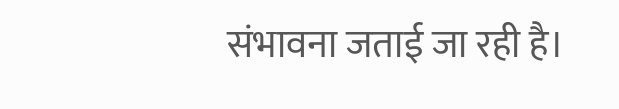संभावना जताई जा रही है।